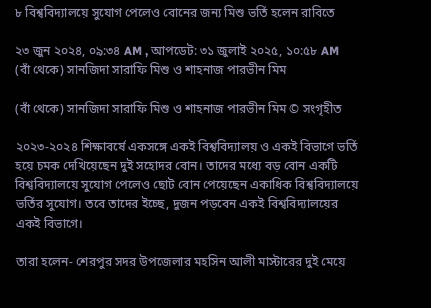৮ বিশ্ববিদ্যালয়ে সুযোগ পেলেও বোনের জন্য মিশু ভর্তি হলেন রাবিতে

২৩ জুন ২০২৪, ০৯:৩৪ AM , আপডেট: ৩১ জুলাই ২০২৫, ১০:৫৮ AM
(বাঁ থেকে) সানজিদা সারাফি মিশু ও শাহনাজ পারভীন মিম

(বাঁ থেকে) সানজিদা সারাফি মিশু ও শাহনাজ পারভীন মিম © সংগৃহীত

২০২৩-২০২৪ শিক্ষাবর্ষে একসঙ্গে একই বিশ্ববিদ্যালয় ও একই বিভাগে ভর্তি হয়ে চমক দেখিয়েছেন দুই সহোদর বোন। তাদের মধ্যে বড় বোন একটি বিশ্ববিদ্যালয়ে সুযোগ পেলেও ছোট বোন পেয়েছেন একাধিক বিশ্ববিদ্যালয়ে ভর্তির সুযোগ। তবে তাদের ইচ্ছে, দুজন পড়বেন একই বিশ্ববিদ্যালয়ের একই বিভাগে।

তারা হলেন- শেরপুর সদর উপজেলার মহসিন আলী মাস্টারের দুই মেয়ে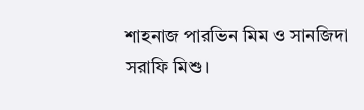শাহনাজ পারভিন মিম ও সানজিদা সরাফি মিশু।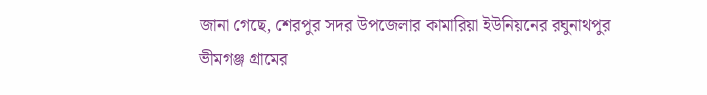জানা গেছে, শেরপুর সদর উপজেলার কামারিয়া ইউনিয়নের রঘুনাথপুর ভীমগঞ্জ গ্রামের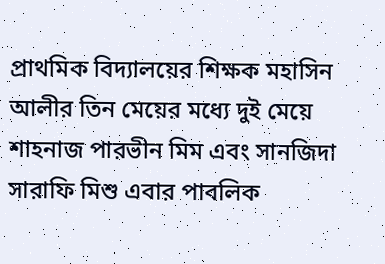প্রাথমিক বিদ্যালয়ের শিক্ষক মহাসিন আলীর তিন মেয়ের মধ্যে দুই মেয়ে শাহনাজ পারভীন মিম এবং সানজিদা সারাফি মিশু এবার পাবলিক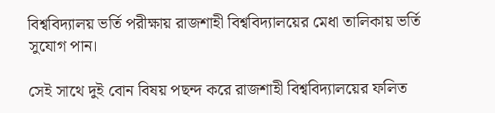বিশ্ববিদ্যালয় ভর্তি পরীক্ষায় রাজশাহী বিশ্ববিদ্যালয়ের মেধা তালিকায় ভর্তি সুযোগ পান।

সেই সাথে দুই বোন বিষয় পছন্দ করে রাজশাহী বিশ্ববিদ্যালয়ের ফলিত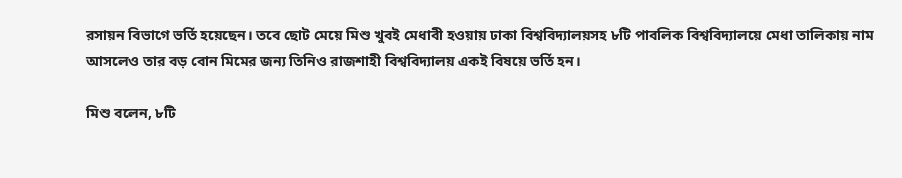রসায়ন বিভাগে ভর্তি হয়েছেন। তবে ছোট মেয়ে মিশু খুবই মেধাবী হওয়ায় ঢাকা বিশ্ববিদ্যালয়সহ ৮টি পাবলিক বিশ্ববিদ্যালয়ে মেধা তালিকায় নাম আসলেও তার বড় বোন মিমের জন্য তিনিও রাজশাহী বিশ্ববিদ্যালয় একই বিষয়ে ভর্তি হন।

মিশু বলেন, ৮টি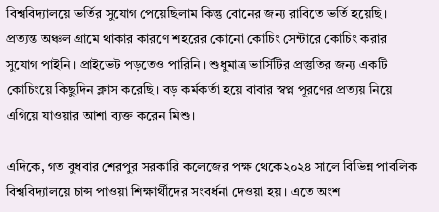বিশ্ববিদ্যালয়ে ভর্তির সুযোগ পেয়েছিলাম কিন্তু বোনের জন্য রাবিতে ভর্তি হয়েছি। প্রত্যন্ত অঞ্চল গ্রামে থাকার কারণে শহরের কোনো কোচিং সেন্টারে কোচিং করার সুযোগ পাইনি। প্রাইভেট পড়তেও পারিনি। শুধুমাত্র ভার্সিটির প্রস্তুতির জন্য একটি কোচিংয়ে কিছুদিন ক্লাস করেছি। বড় কর্মকর্তা হয়ে বাবার স্বপ্ন পূরণের প্রত্যয় নিয়ে এগিয়ে যাওয়ার আশা ব্যক্ত করেন মিশু।

এদিকে, গত বুধবার শেরপুর সরকারি কলেজের পক্ষ থেকে২০২৪ সালে বিভিন্ন পাবলিক বিশ্ববিদ্যালয়ে চান্স পাওয়া শিক্ষার্থীদের সংবর্ধনা দেওয়া হয়। এতে অংশ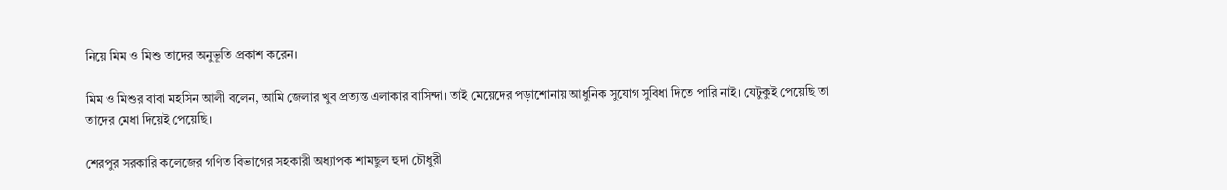নিয়ে মিম ও মিশু তাদের অনুভূতি প্রকাশ করেন।

মিম ও মিশুর বাবা মহসিন আলী বলেন, আমি জেলার খুব প্রত্যন্ত এলাকার বাসিন্দা। তাই মেয়েদের পড়াশোনায় আধুনিক সুযোগ সুবিধা দিতে পারি নাই। যেটুকুই পেয়েছি তা তাদের মেধা দিয়েই পেয়েছি।

শেরপুর সরকারি কলেজের গণিত বিভাগের সহকারী অধ্যাপক শামছুল হুদা চৌধুরী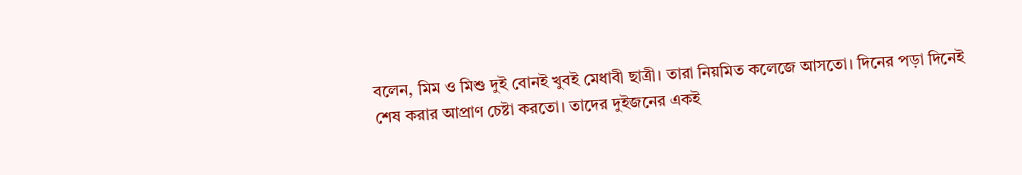বলেন, মিম ও মিশু দুই বোনই খুবই মেধাবী ছাত্রী। তারা নিয়মিত কলেজে আসতো। দিনের পড়া দিনেই শেষ করার আপ্রাণ চেষ্টা করতো। তাদের দুইজনের একই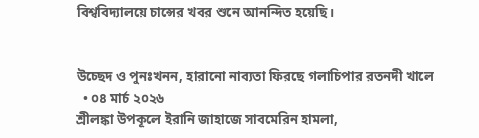বিশ্ববিদ্যালয়ে চান্সের খবর শুনে আনন্দিত হয়েছি।


উচ্ছেদ ও পুনঃখনন, হারানো নাব্যতা ফিরছে গলাচিপার রতনদী খালে
  • ০৪ মার্চ ২০২৬
শ্রীলঙ্কা উপকূলে ইরানি জাহাজে সাবমেরিন হামলা,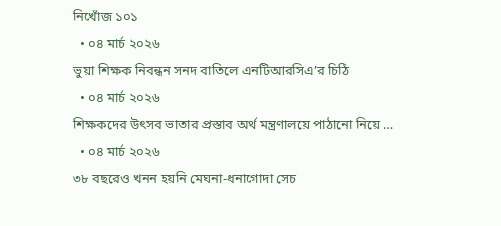নিখোঁজ ১০১
  • ০৪ মার্চ ২০২৬
ভুয়া শিক্ষক নিবন্ধন সনদ বাতিলে এনটিআরসিএ’র চিঠি
  • ০৪ মার্চ ২০২৬
শিক্ষকদের উৎসব ভাতার প্রস্তাব অর্থ মন্ত্রণালয়ে পাঠানো নিয়ে …
  • ০৪ মার্চ ২০২৬
৩৮ বছরেও খনন হয়নি মেঘনা-ধনাগোদা সেচ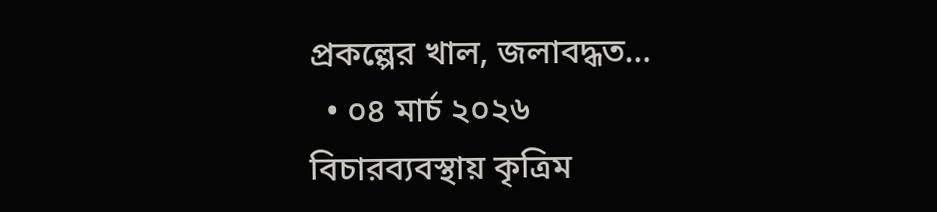প্রকল্পের খাল, জলাবদ্ধত…
  • ০৪ মার্চ ২০২৬
বিচারব্যবস্থায় কৃত্রিম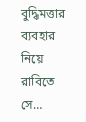বুদ্ধিমত্তার ব্যবহার নিয়ে রাবিতে সে…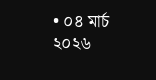• ০৪ মার্চ ২০২৬